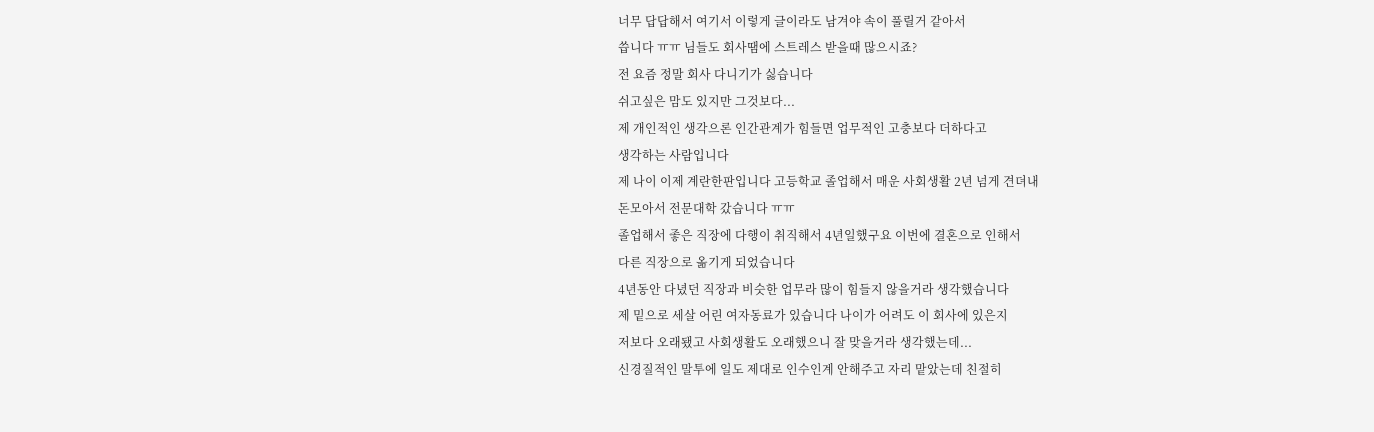너무 답답해서 여기서 이렇게 글이라도 남겨야 속이 풀릴거 같아서
씁니다 ㅠㅠ 님들도 회사땜에 스트레스 받을때 많으시죠?
전 요즘 정말 회사 다니기가 싫습니다
쉬고싶은 맘도 있지만 그것보다...
제 개인적인 생각으론 인간관계가 힘들면 업무적인 고충보다 더하다고
생각하는 사람입니다
제 나이 이제 계란한판입니다 고등학교 졸업해서 매운 사회생활 2년 넘게 견뎌내
돈모아서 전문대학 갔습니다 ㅠㅠ
졸업해서 좋은 직장에 다행이 취직해서 4년일했구요 이번에 결혼으로 인해서
다른 직장으로 옮기게 되었습니다
4년동안 다녔던 직장과 비슷한 업무라 많이 힘들지 않을거라 생각했습니다
제 밑으로 세살 어린 여자동료가 있습니다 나이가 어려도 이 회사에 있은지
저보다 오래됐고 사회생활도 오래했으니 잘 맞을거라 생각했는데...
신경질적인 말투에 일도 제대로 인수인계 안해주고 자리 맡았는데 친절히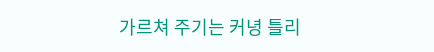가르쳐 주기는 커녕 틀리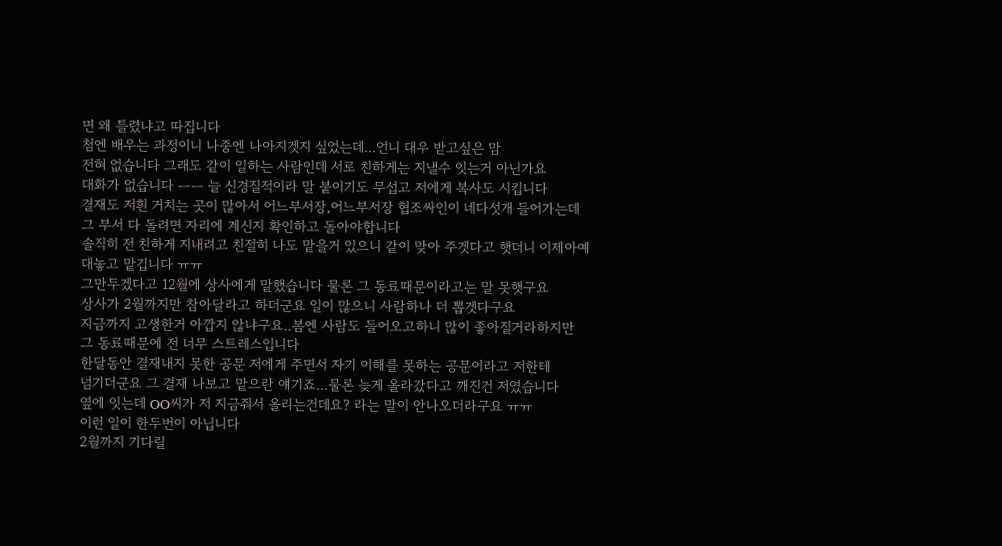면 왜 틀렸냐고 따집니다
첨엔 배우는 과정이니 나중엔 나아지겟지 싶었는데...언니 대우 받고싶은 맘
전혀 없습니다 그래도 같이 일하는 사람인데 서로 친하게는 지낼수 잇는거 아닌가요
대화가 없습니다 ㅡㅡ 늘 신경질적이라 말 붙이기도 무섭고 저에게 복사도 시킵니다
결재도 저흰 거치는 곳이 많아서 어느부서장,어느부서장 협조싸인이 네다섯개 들어가는데
그 부서 다 돌려면 자리에 계신지 확인하고 돌아야합니다
솔직히 전 친하게 지내려고 친절히 나도 맡을거 있으니 같이 맞아 주겟다고 햇더니 이제아예
대놓고 맡깁니다 ㅠㅠ
그만두겠다고 12월에 상사에게 말했습니다 물론 그 동료때문이라고는 말 못햇구요
상사가 2월까지만 참아달라고 하더군요 일이 많으니 사람하나 더 뽑겟다구요
지금까지 고생한거 아깝지 않냐구요..봄엔 사람도 들어오고하니 많이 좋아질거라하지만
그 동료때문에 전 너무 스트레스입니다
한달동안 결재내지 못한 공문 저에게 주면서 자기 이해를 못하는 공문이라고 저한테
넘기더군요 그 결재 나보고 맡으란 얘기죠...물론 늦게 올라갔다고 깨진건 저였습니다
옆에 잇는데 OO씨가 저 지금줘서 올리는건데요? 라는 말이 안나오더라구요 ㅠㅠ
이런 일이 한두번이 아닙니다
2월까지 기다릴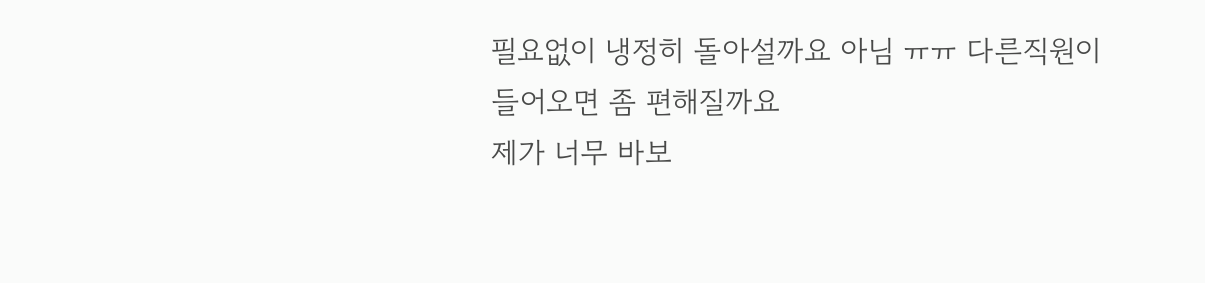필요없이 냉정히 돌아설까요 아님 ㅠㅠ 다른직원이 들어오면 좀 편해질까요
제가 너무 바보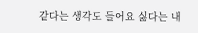같다는 생각도 들어요 싫다는 내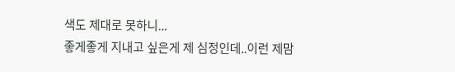색도 제대로 못하니...
좋게좋게 지내고 싶은게 제 심정인데..이런 제맘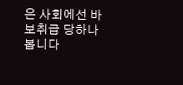은 사회에선 바보취급 당하나 봅니다